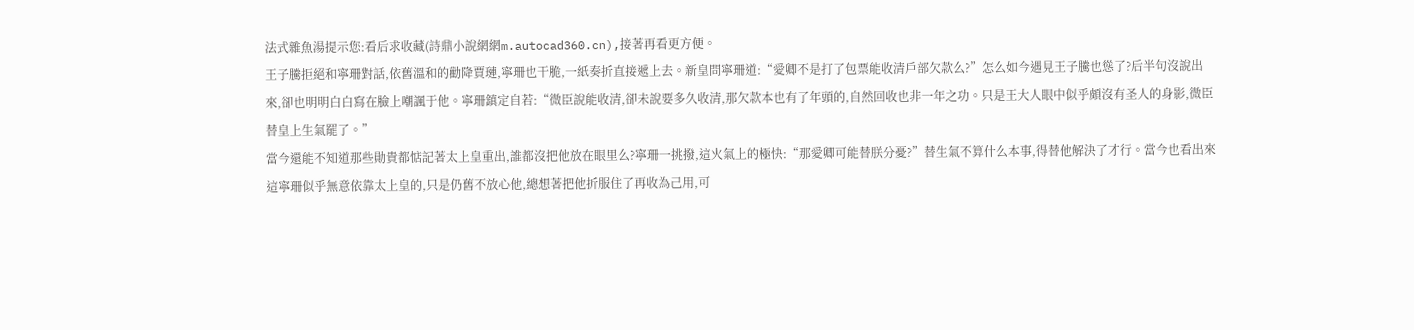法式雜魚湯提示您:看后求收藏(詩鼎小說網網m.autocad360.cn),接著再看更方便。
王子騰拒絕和寧珊對話,依舊溫和的勸降賈璉,寧珊也干脆,一紙奏折直接遞上去。新皇問寧珊道:“愛卿不是打了包票能收清戶部欠款么?”怎么如今遇見王子騰也慫了?后半句沒說出來,卻也明明白白寫在臉上嘲諷于他。寧珊鎮定自若:“微臣說能收清,卻未說要多久收清,那欠款本也有了年頭的,自然回收也非一年之功。只是王大人眼中似乎頗沒有圣人的身影,微臣替皇上生氣罷了。”
當今還能不知道那些勛貴都惦記著太上皇重出,誰都沒把他放在眼里么?寧珊一挑撥,這火氣上的極快:“那愛卿可能替朕分憂?”替生氣不算什么本事,得替他解決了才行。當今也看出來這寧珊似乎無意依靠太上皇的,只是仍舊不放心他,總想著把他折服住了再收為己用,可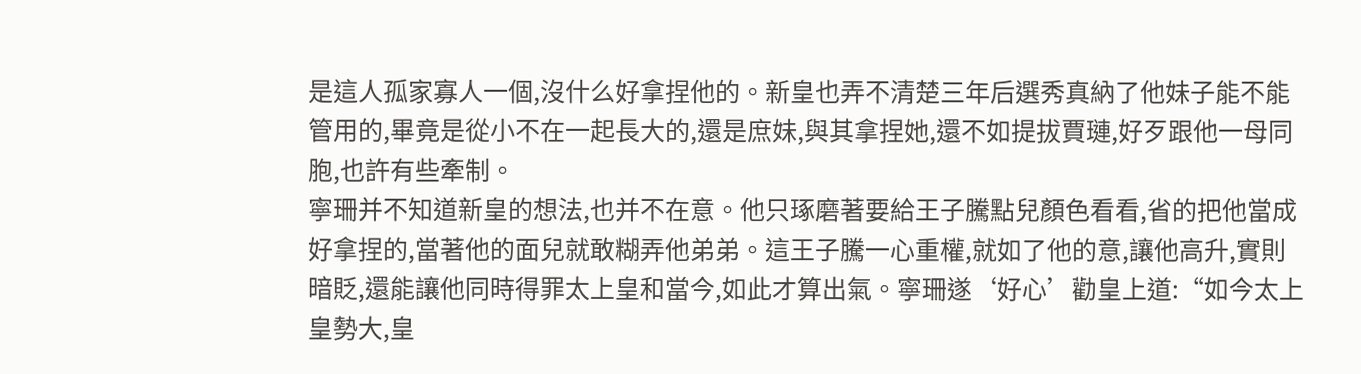是這人孤家寡人一個,沒什么好拿捏他的。新皇也弄不清楚三年后選秀真納了他妹子能不能管用的,畢竟是從小不在一起長大的,還是庶妹,與其拿捏她,還不如提拔賈璉,好歹跟他一母同胞,也許有些牽制。
寧珊并不知道新皇的想法,也并不在意。他只琢磨著要給王子騰點兒顏色看看,省的把他當成好拿捏的,當著他的面兒就敢糊弄他弟弟。這王子騰一心重權,就如了他的意,讓他高升,實則暗貶,還能讓他同時得罪太上皇和當今,如此才算出氣。寧珊遂‘好心’勸皇上道:“如今太上皇勢大,皇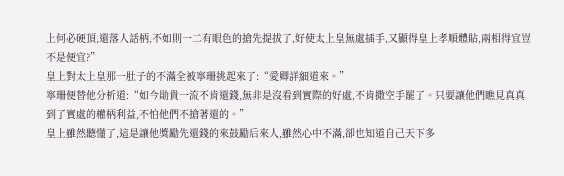上何必硬頂,還落人話柄,不如則一二有眼色的搶先提拔了,好使太上皇無處插手,又顯得皇上孝順體貼,兩相得宜豈不是便宜?”
皇上對太上皇那一肚子的不滿全被寧珊挑起來了:“愛卿詳細道來。”
寧珊便替他分析道:“如今勛貴一流不肯還錢,無非是沒看到實際的好處,不肯撒空手罷了。只要讓他們瞧見真真到了實處的權柄利益,不怕他們不搶著還的。”
皇上雖然聽懂了,這是讓他獎勵先還錢的來鼓勵后來人,雖然心中不滿,卻也知道自己天下多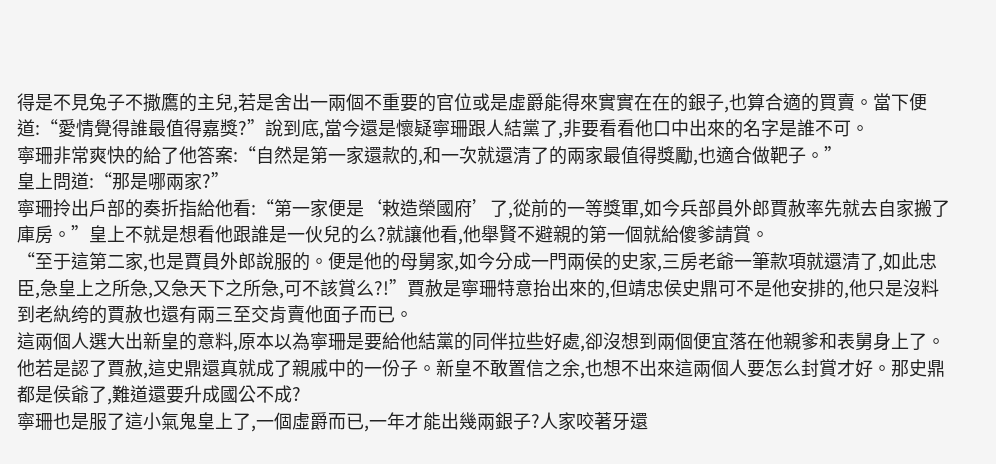得是不見兔子不撒鷹的主兒,若是舍出一兩個不重要的官位或是虛爵能得來實實在在的銀子,也算合適的買賣。當下便道:“愛情覺得誰最值得嘉獎?”說到底,當今還是懷疑寧珊跟人結黨了,非要看看他口中出來的名字是誰不可。
寧珊非常爽快的給了他答案:“自然是第一家還款的,和一次就還清了的兩家最值得獎勵,也適合做靶子。”
皇上問道:“那是哪兩家?”
寧珊拎出戶部的奏折指給他看:“第一家便是‘敕造榮國府’了,從前的一等獎軍,如今兵部員外郎賈赦率先就去自家搬了庫房。”皇上不就是想看他跟誰是一伙兒的么?就讓他看,他舉賢不避親的第一個就給傻爹請賞。
“至于這第二家,也是賈員外郎說服的。便是他的母舅家,如今分成一門兩侯的史家,三房老爺一筆款項就還清了,如此忠臣,急皇上之所急,又急天下之所急,可不該賞么?!”賈赦是寧珊特意抬出來的,但靖忠侯史鼎可不是他安排的,他只是沒料到老紈绔的賈赦也還有兩三至交肯賣他面子而已。
這兩個人選大出新皇的意料,原本以為寧珊是要給他結黨的同伴拉些好處,卻沒想到兩個便宜落在他親爹和表舅身上了。他若是認了賈赦,這史鼎還真就成了親戚中的一份子。新皇不敢置信之余,也想不出來這兩個人要怎么封賞才好。那史鼎都是侯爺了,難道還要升成國公不成?
寧珊也是服了這小氣鬼皇上了,一個虛爵而已,一年才能出幾兩銀子?人家咬著牙還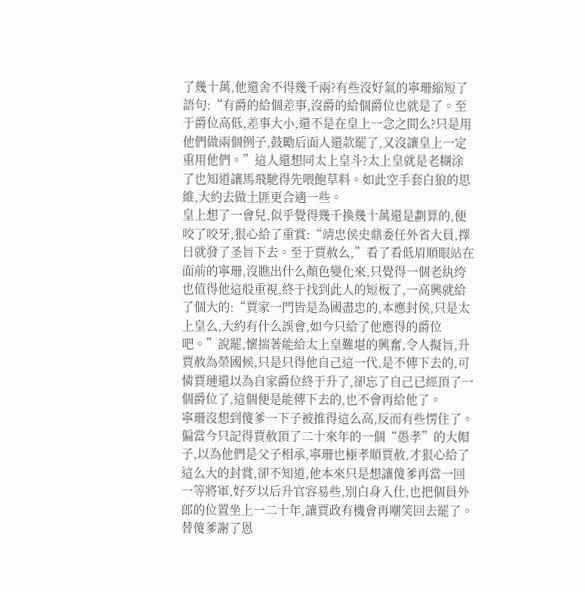了幾十萬,他還舍不得幾千兩?有些沒好氣的寧珊縮短了語句:“有爵的給個差事,沒爵的給個爵位也就是了。至于爵位高低,差事大小,還不是在皇上一念之間么?只是用他們做兩個例子,鼓勵后面人還款罷了,又沒讓皇上一定重用他們。”這人還想同太上皇斗?太上皇就是老糊涂了也知道讓馬飛馳得先喂飽草料。如此空手套白狼的思維,大約去做土匪更合適一些。
皇上想了一會兒,似乎覺得幾千換幾十萬還是劃算的,便咬了咬牙,狠心給了重賞:“靖忠侯史鼎委任外省大員,擇日就發了圣旨下去。至于賈赦么,”看了看低眉順眼站在面前的寧珊,沒瞧出什么顏色變化來,只覺得一個老紈绔也值得他這般重視,終于找到此人的短板了,一高興就給了個大的:“賈家一門皆是為國盡忠的,本應封侯,只是太上皇么,大約有什么誤會,如今只給了他應得的爵位吧。”說罷,懷揣著能給太上皇難堪的興奮,令人擬旨,升賈赦為榮國候,只是只得他自己這一代,是不傳下去的,可憐賈璉還以為自家爵位終于升了,卻忘了自己已經頂了一個爵位了,這個便是能傳下去的,也不會再給他了。
寧珊沒想到傻爹一下子被推得這么高,反而有些愣住了。偏當今只記得賈赦頂了二十來年的一個“愚孝”的大帽子,以為他們是父子相承,寧珊也極孝順賈赦,才狠心給了這么大的封賞,卻不知道,他本來只是想讓傻爹再當一回一等將軍,好歹以后升官容易些,別白身入仕,也把個員外郎的位置坐上一二十年,讓賈政有機會再嘲笑回去罷了。
替傻爹謝了恩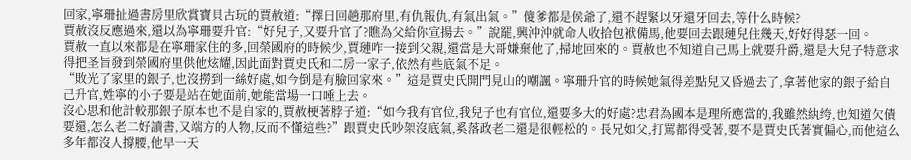回家,寧珊扯過書房里欣賞寶貝古玩的賈赦道:“擇日回趟那府里,有仇報仇,有氣出氣。”傻爹都是侯爺了,還不趕緊以牙還牙回去,等什么時候?
賈赦沒反應過來,還以為寧珊要升官:“好兒子,又要升官了?瞧為父給你宣揚去。”說罷,興沖沖就命人收拾包袱備馬,他要回去跟璉兒住幾天,好好得瑟一回。
賈赦一直以來都是在寧珊家住的多,回榮國府的時候少,賈璉咋一接到父親,還當是大哥嫌棄他了,掃地回來的。賈赦也不知道自己馬上就要升爵,還是大兒子特意求得把圣旨發到榮國府里供他炫耀,因此面對賈史氏和二房一家子,依然有些底氣不足。
“敗光了家里的銀子,也沒撈到一絲好處,如今倒是有臉回家來。”這是賈史氏開門見山的嘲諷。寧珊升官的時候她氣得差點兒又昏過去了,拿著他家的銀子給自己升官,姓寧的小子要是站在她面前,她能當場一口唾上去。
沒心思和他計較那銀子原本也不是自家的,賈赦梗著脖子道:“如今我有官位,我兒子也有官位,還要多大的好處?忠君為國本是理所應當的,我雖然紈绔,也知道欠債要還,怎么老二好讀書,又端方的人物,反而不懂這些?”跟賈史氏吵架沒底氣,奚落政老二還是很輕松的。長兄如父,打罵都得受著,要不是賈史氏著實偏心,而他這么多年都沒人撐腰,他早一天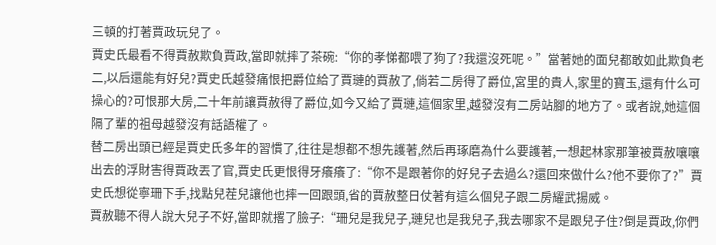三頓的打著賈政玩兒了。
賈史氏最看不得賈赦欺負賈政,當即就摔了茶碗:“你的孝悌都喂了狗了?我還沒死呢。”當著她的面兒都敢如此欺負老二,以后還能有好兒?賈史氏越發痛恨把爵位給了賈璉的賈赦了,倘若二房得了爵位,宮里的貴人,家里的寶玉,還有什么可操心的?可恨那大房,二十年前讓賈赦得了爵位,如今又給了賈璉,這個家里,越發沒有二房站腳的地方了。或者說,她這個隔了輩的祖母越發沒有話語權了。
替二房出頭已經是賈史氏多年的習慣了,往往是想都不想先護著,然后再琢磨為什么要護著,一想起林家那筆被賈赦嚷嚷出去的浮財害得賈政丟了官,賈史氏更恨得牙癢癢了:“你不是跟著你的好兒子去過么?還回來做什么?他不要你了?”賈史氏想從寧珊下手,找點兒茬兒讓他也摔一回跟頭,省的賈赦整日仗著有這么個兒子跟二房耀武揚威。
賈赦聽不得人說大兒子不好,當即就撂了臉子:“珊兒是我兒子,璉兒也是我兒子,我去哪家不是跟兒子住?倒是賈政,你們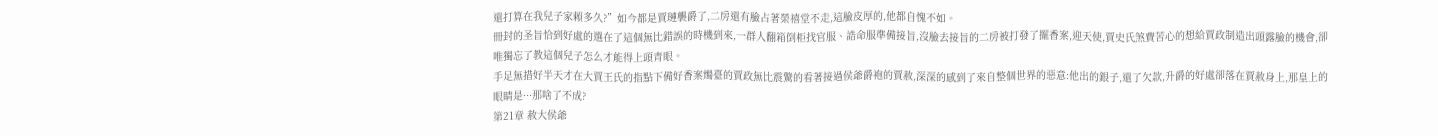還打算在我兒子家賴多久?”如今都是賈璉襲爵了,二房還有臉占著榮禧堂不走,這臉皮厚的,他都自愧不如。
冊封的圣旨恰到好處的選在了這個無比錯誤的時機到來,一群人翻箱倒柜找官服、誥命服準備接旨,沒臉去接旨的二房被打發了擺香案,迎天使,賈史氏煞費苦心的想給賈政制造出頭露臉的機會,卻唯獨忘了教這個兒子怎么才能得上頭青眼。
手足無措好半天才在大賈王氏的指點下備好香案燭臺的賈政無比震驚的看著接過侯爺爵袍的賈赦,深深的感到了來自整個世界的惡意:他出的銀子,還了欠款,升爵的好處卻落在賈赦身上,那皇上的眼睛是···那啥了不成?
第21章 赦大侯爺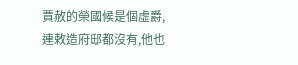賈赦的榮國候是個虛爵,連敕造府邸都沒有,他也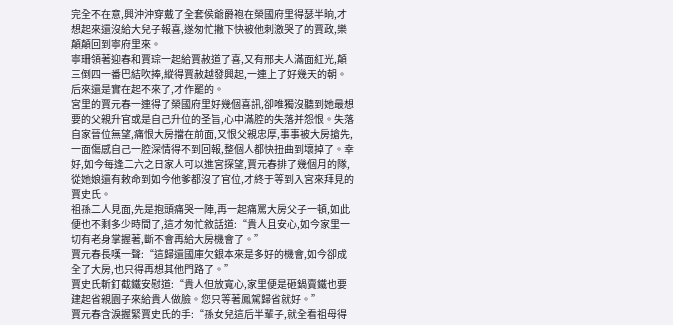完全不在意,興沖沖穿戴了全套侯爺爵袍在榮國府里得瑟半晌,才想起來還沒給大兒子報喜,遂匆忙撇下快被他刺激哭了的賈政,樂顛顛回到寧府里來。
寧珊領著迎春和賈琮一起給賈赦道了喜,又有邢夫人滿面紅光,顛三倒四一番巴結吹捧,縱得賈赦越發興起,一連上了好幾天的朝。后來還是實在起不來了,才作罷的。
宮里的賈元春一連得了榮國府里好幾個喜訊,卻唯獨沒聽到她最想要的父親升官或是自己升位的圣旨,心中滿腔的失落并怨恨。失落自家晉位無望,痛恨大房擋在前面,又恨父親忠厚,事事被大房搶先,一面傷感自己一腔深情得不到回報,整個人都快扭曲到壞掉了。幸好,如今每逢二六之日家人可以進宮探望,賈元春排了幾個月的隊,從她娘還有敕命到如今他爹都沒了官位,才終于等到入宮來拜見的賈史氏。
祖孫二人見面,先是抱頭痛哭一陣,再一起痛罵大房父子一頓,如此便也不剩多少時間了,這才匆忙敘話道:“貴人且安心,如今家里一切有老身掌握著,斷不會再給大房機會了。”
賈元春長嘆一聲:“這歸還國庫欠銀本來是多好的機會,如今卻成全了大房,也只得再想其他門路了。”
賈史氏斬釘截鐵安慰道:“貴人但放寬心,家里便是砸鍋賣鐵也要建起省親園子來給貴人做臉。您只等著鳳駕歸省就好。”
賈元春含淚握緊賈史氏的手:“孫女兒這后半輩子,就全看祖母得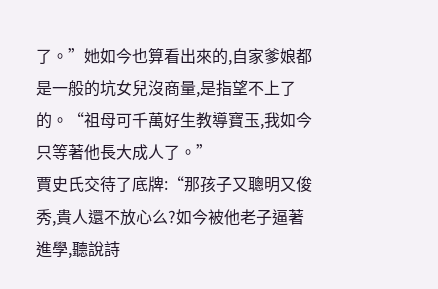了。”她如今也算看出來的,自家爹娘都是一般的坑女兒沒商量,是指望不上了的。“祖母可千萬好生教導寶玉,我如今只等著他長大成人了。”
賈史氏交待了底牌:“那孩子又聰明又俊秀,貴人還不放心么?如今被他老子逼著進學,聽說詩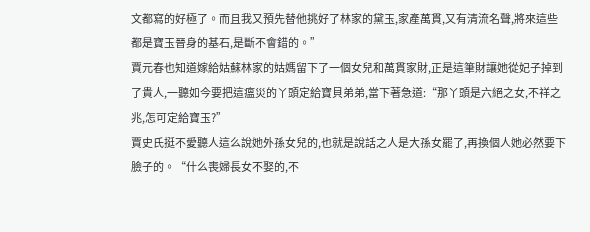文都寫的好極了。而且我又預先替他挑好了林家的黛玉,家產萬貫,又有清流名聲,將來這些都是寶玉晉身的基石,是斷不會錯的。”
賈元春也知道嫁給姑蘇林家的姑媽留下了一個女兒和萬貫家財,正是這筆財讓她從妃子掉到了貴人,一聽如今要把這瘟災的丫頭定給寶貝弟弟,當下著急道:“那丫頭是六絕之女,不祥之兆,怎可定給寶玉?”
賈史氏挺不愛聽人這么說她外孫女兒的,也就是說話之人是大孫女罷了,再換個人她必然要下臉子的。“什么喪婦長女不娶的,不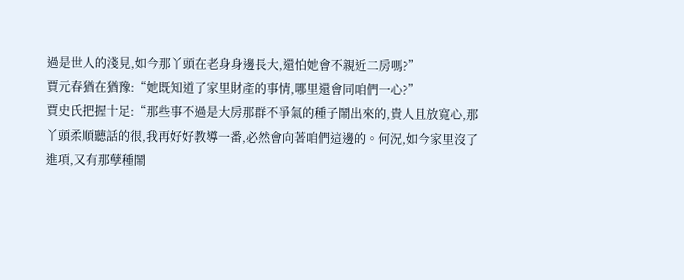過是世人的淺見,如今那丫頭在老身身邊長大,還怕她會不親近二房嗎?”
賈元春猶在猶豫:“她既知道了家里財產的事情,哪里還會同咱們一心?”
賈史氏把握十足:“那些事不過是大房那群不爭氣的種子鬧出來的,貴人且放寬心,那丫頭柔順聽話的很,我再好好教導一番,必然會向著咱們這邊的。何況,如今家里沒了進項,又有那孽種鬧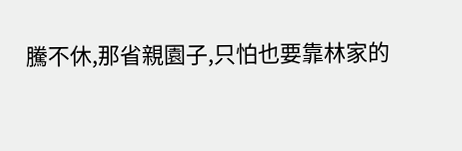騰不休,那省親園子,只怕也要靠林家的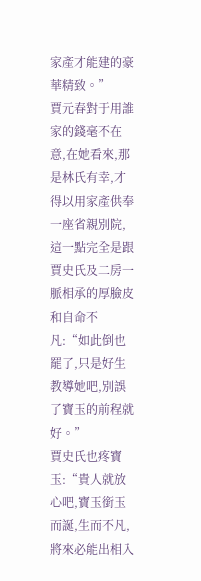家產才能建的豪華精致。”
賈元春對于用誰家的錢毫不在意,在她看來,那是林氏有幸,才得以用家產供奉一座省親別院,這一點完全是跟賈史氏及二房一脈相承的厚臉皮和自命不凡:“如此倒也罷了,只是好生教導她吧,別誤了寶玉的前程就好。”
賈史氏也疼寶玉:“貴人就放心吧,寶玉銜玉而誕,生而不凡,將來必能出相入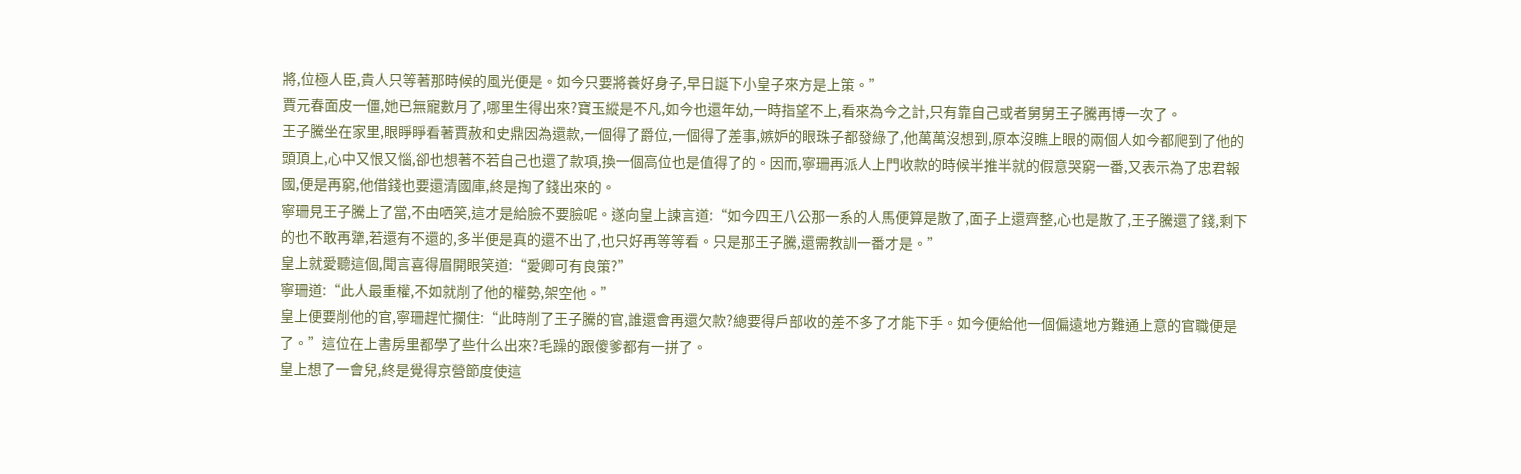將,位極人臣,貴人只等著那時候的風光便是。如今只要將養好身子,早日誕下小皇子來方是上策。”
賈元春面皮一僵,她已無寵數月了,哪里生得出來?寶玉縱是不凡,如今也還年幼,一時指望不上,看來為今之計,只有靠自己或者舅舅王子騰再博一次了。
王子騰坐在家里,眼睜睜看著賈赦和史鼎因為還款,一個得了爵位,一個得了差事,嫉妒的眼珠子都發綠了,他萬萬沒想到,原本沒瞧上眼的兩個人如今都爬到了他的頭頂上,心中又恨又惱,卻也想著不若自己也還了款項,換一個高位也是值得了的。因而,寧珊再派人上門收款的時候半推半就的假意哭窮一番,又表示為了忠君報國,便是再窮,他借錢也要還清國庫,終是掏了錢出來的。
寧珊見王子騰上了當,不由哂笑,這才是給臉不要臉呢。遂向皇上諫言道:“如今四王八公那一系的人馬便算是散了,面子上還齊整,心也是散了,王子騰還了錢,剩下的也不敢再犟,若還有不還的,多半便是真的還不出了,也只好再等等看。只是那王子騰,還需教訓一番才是。”
皇上就愛聽這個,聞言喜得眉開眼笑道:“愛卿可有良策?”
寧珊道:“此人最重權,不如就削了他的權勢,架空他。”
皇上便要削他的官,寧珊趕忙攔住:“此時削了王子騰的官,誰還會再還欠款?總要得戶部收的差不多了才能下手。如今便給他一個偏遠地方難通上意的官職便是了。”這位在上書房里都學了些什么出來?毛躁的跟傻爹都有一拼了。
皇上想了一會兒,終是覺得京營節度使這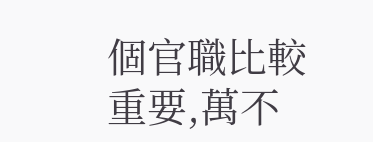個官職比較重要,萬不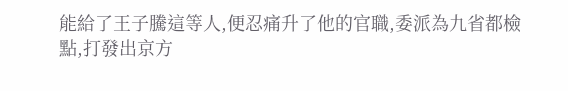能給了王子騰這等人,便忍痛升了他的官職,委派為九省都檢點,打發出京方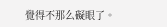覺得不那么礙眼了。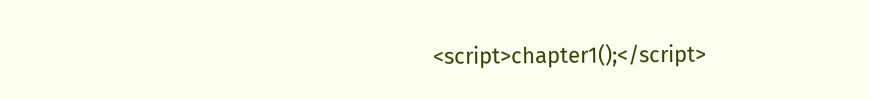<script>chapter1();</script>